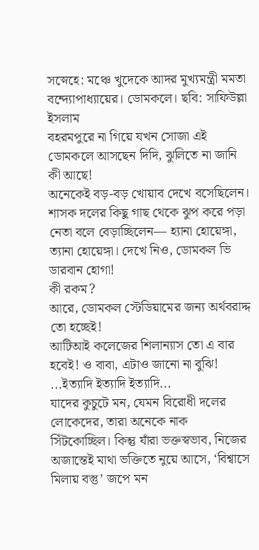সস্নেহে: মঞ্চে খুদেকে আদর মুখ্যমন্ত্রী মমতা বন্দ্যোপাধ্যায়ের। ডোমকলে। ছবি: সাফিউল্লা ইসলাম
বহরমপুরে না গিয়ে যখন সোজা এই ডোমকলে আসছেন দিদি, ঝুলিতে না জানি কী আছে!
অনেকেই বড়-বড় খোয়াব দেখে বসেছিলেন। শাসক দলের কিছু গাছ থেকে ঝুপ করে পড়া নেতা বলে বেড়াচ্ছিলেন— হ্যানা হোয়েঙ্গা, ত্যানা হোয়েঙ্গা। দেখে নিও, ডোমকল ভি ডারবান হোগা!
কী রকম?
আরে, ডোমকল স্টেডিয়ামের জন্য অর্থবরাদ্দ তো হচ্ছেই!
আটিআই কলেজের শিলান্যাস তো এ বার হবেই! ও বাবা, এটাও জানো না বুঝি! ...ইত্যাদি ইত্যাদি ইত্যাদি...
যাদের কুচুটে মন, যেমন বিরোধী দলের লোকেদের, তারা অনেকে নাক সিঁটকোচ্ছিল। কিন্তু যাঁরা ভক্তস্বভাব, নিজের অজান্তেই মাথা ভক্তিতে নুয়ে আসে, ‘বিশ্বাসে মিলায় বস্তু’ জপে মন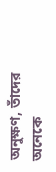অনুক্ষণ, তাঁদের অনেকে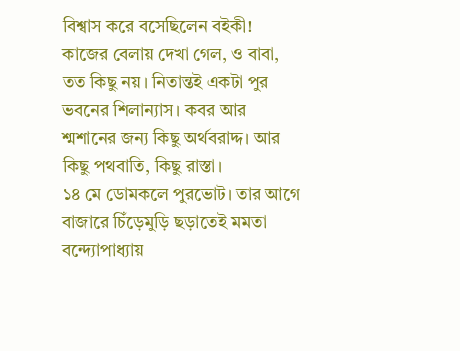বিশ্বাস করে বসেছিলেন বইকী! কাজের বেলায় দেখা গেল, ও বাবা, তত কিছু নয়। নিতান্তই একটা পুর ভবনের শিলান্যাস। কবর আর শ্মশানের জন্য কিছু অর্থবরাদ্দ। আর কিছু পথবাতি, কিছু রাস্তা।
১৪ মে ডোমকলে পুরভোট। তার আগে বাজারে চিঁড়েমুড়ি ছড়াতেই মমতা বন্দ্যোপাধ্যায়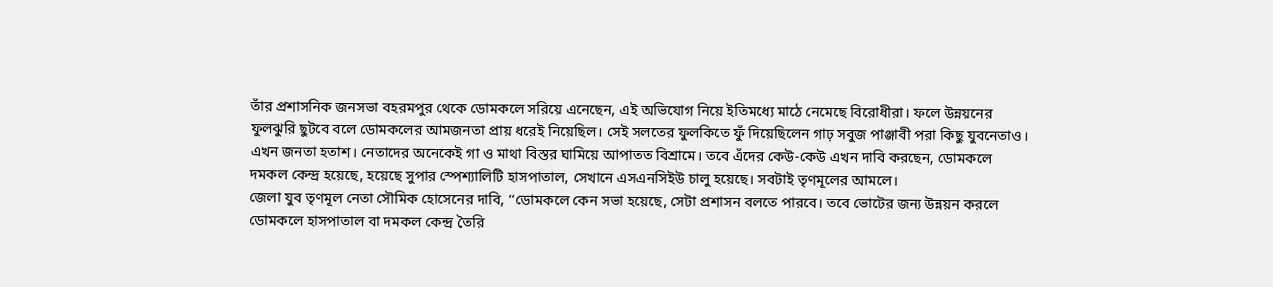তাঁর প্রশাসনিক জনসভা বহরমপুর থেকে ডোমকলে সরিয়ে এনেছেন, এই অভিযোগ নিয়ে ইতিমধ্যে মাঠে নেমেছে বিরোধীরা। ফলে উন্নয়নের ফুলঝুরি ছুটবে বলে ডোমকলের আমজনতা প্রায় ধরেই নিয়েছিল। সেই সলতের ফুলকিতে ফুঁ দিয়েছিলেন গাঢ় সবুজ পাঞ্জাবী পরা কিছু যুবনেতাও।
এখন জনতা হতাশ। নেতাদের অনেকেই গা ও মাথা বিস্তর ঘামিয়ে আপাতত বিশ্রামে। তবে এঁদের কেউ-কেউ এখন দাবি করছেন, ডোমকলে দমকল কেন্দ্র হয়েছে, হয়েছে সুপার স্পেশ্যালিটি হাসপাতাল, সেখানে এসএনসিইউ চালু হয়েছে। সবটাই তৃণমূলের আমলে।
জেলা যুব তৃণমূল নেতা সৌমিক হোসেনের দাবি, ‘‘ডোমকলে কেন সভা হয়েছে, সেটা প্রশাসন বলতে পারবে। তবে ভোটের জন্য উন্নয়ন করলে ডোমকলে হাসপাতাল বা দমকল কেন্দ্র তৈরি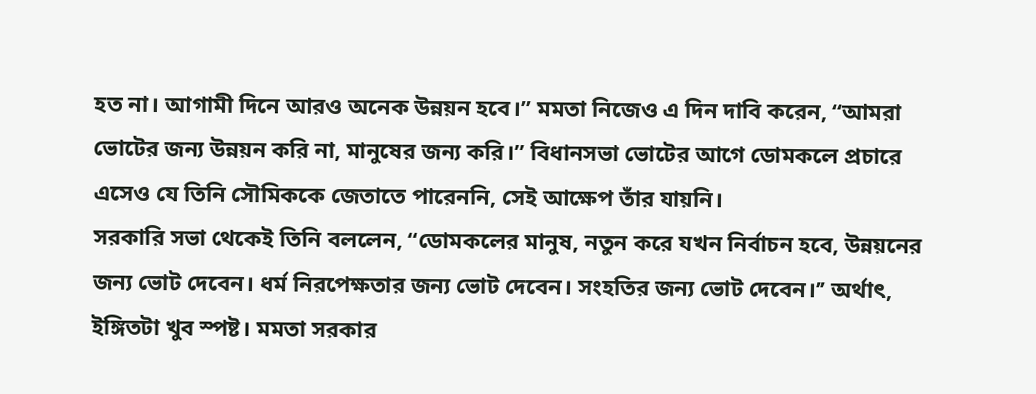হত না। আগামী দিনে আরও অনেক উন্নয়ন হবে।’’ মমতা নিজেও এ দিন দাবি করেন, ‘‘আমরা ভোটের জন্য উন্নয়ন করি না, মানুষের জন্য করি।’’ বিধানসভা ভোটের আগে ডোমকলে প্রচারে এসেও যে তিনি সৌমিককে জেতাতে পারেননি, সেই আক্ষেপ তাঁর যায়নি।
সরকারি সভা থেকেই তিনি বললেন, ‘‘ডোমকলের মানুষ, নতুন করে যখন নির্বাচন হবে, উন্নয়নের জন্য ভোট দেবেন। ধর্ম নিরপেক্ষতার জন্য ভোট দেবেন। সংহতির জন্য ভোট দেবেন।’’ অর্থাৎ, ইঙ্গিতটা খুব স্পষ্ট। মমতা সরকার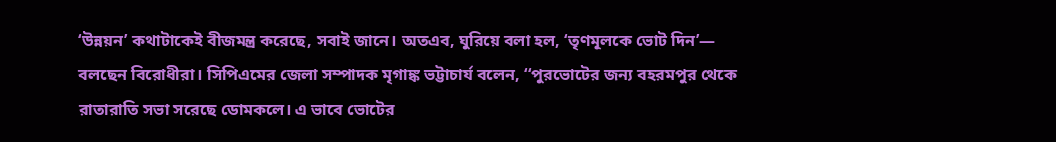‘উন্নয়ন’ কথাটাকেই বীজমন্ত্র করেছে, সবাই জানে। অতএব, ঘুরিয়ে বলা হল, ‘তৃণমূলকে ভোট দিন’— বলছেন বিরোধীরা। সিপিএমের জেলা সম্পাদক মৃগাঙ্ক ভট্টাচার্য বলেন, ‘‘পুরভোটের জন্য বহরমপুর থেকে রাতারাতি সভা সরেছে ডোমকলে। এ ভাবে ভোটের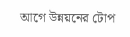আগে উন্নয়নের টোপ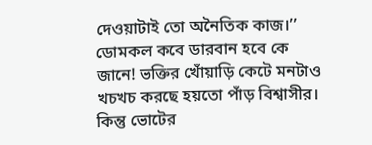দেওয়াটাই তো অনৈতিক কাজ।’’
ডোমকল কবে ডারবান হবে কে জানে! ভক্তির খোঁয়াড়ি কেটে মনটাও খচখচ করছে হয়তো পাঁড় বিশ্বাসীর। কিন্তু ভোটের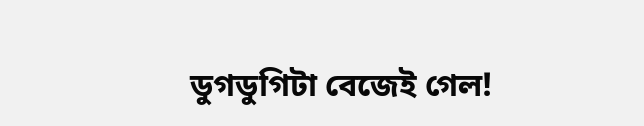ডুগডুগিটা বেজেই গেল!